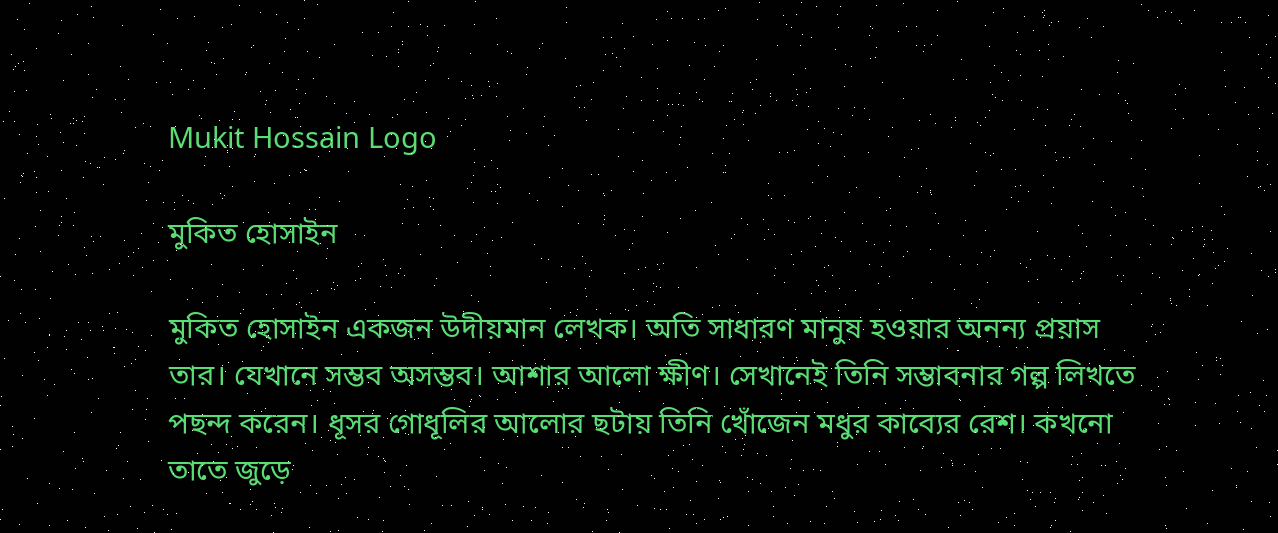Mukit Hossain Logo

মুকিত হোসাইন

মুকিত হোসাইন একজন উদীয়মান লেখক। অতি সাধারণ মানুষ হওয়ার অনন্য প্রয়াস তার। যেখানে সম্ভব অসম্ভব। আশার আলো ক্ষীণ। সেখানেই তিনি সম্ভাবনার গল্প লিখতে পছন্দ করেন। ধূসর গোধূলির আলোর ছটায় তিনি খোঁজেন মধুর কাব্যের রেশ। কখনো তাতে জুড়ে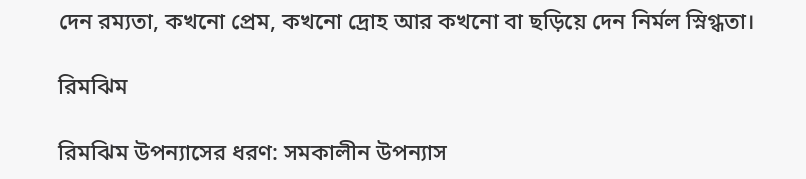দেন রম্যতা, কখনো প্রেম, কখনো দ্রোহ আর কখনো বা ছড়িয়ে দেন নির্মল স্নিগ্ধতা।

রিমঝিম

রিমঝিম উপন্যাসের ধরণ: সমকালীন উপন্যাস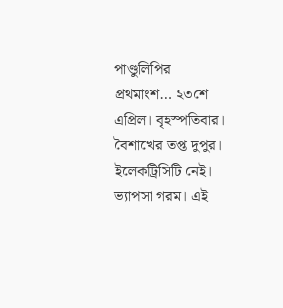পাণ্ডুলিপির প্রথমাংশ… ২৩শে এপ্রিল। বৃহস্পতিবার। বৈশাখের তপ্ত দুপুর। ইলেকট্রিসিটি নেই। ভ্যাপসা গরম। এই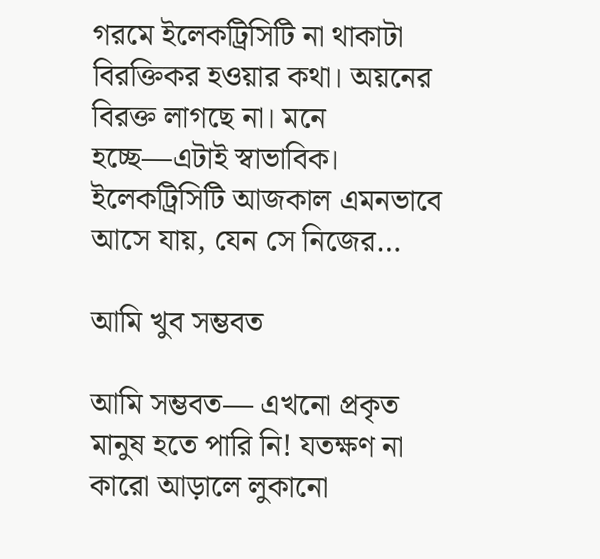গরমে ইলেকট্রিসিটি না থাকাটা বিরক্তিকর হওয়ার কথা। অয়নের বিরক্ত লাগছে না। মনে হচ্ছে—এটাই স্বাভাবিক। ইলেকট্রিসিটি আজকাল এমনভাবে আসে যায়, যেন সে নিজের…

আমি খুব সম্ভবত

আমি সম্ভবত— এখনো প্রকৃত মানুষ হতে পারি নি! যতক্ষণ না কারো আড়ালে লুকানো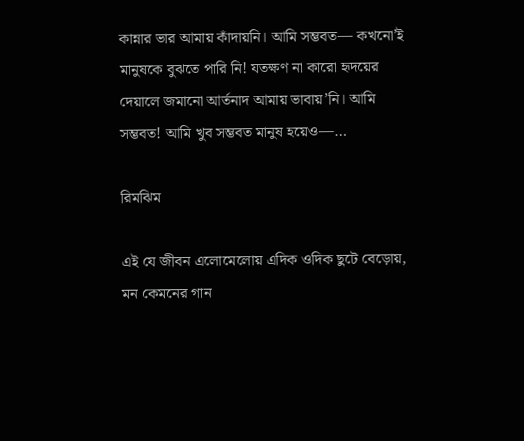কান্নার ভার আমায় কাঁদায়নি। আমি সম্ভবত— কখনো’ই মানুষকে বুঝতে পারি নি! যতক্ষণ না কারো হৃদয়ের দেয়ালে জমানো আর্তনাদ আমায় ভাবায়’নি। আমি সম্ভবত! আমি খুব সম্ভবত মানুষ হয়েও—…

রিমঝিম

এই যে জীবন এলোমেলোয় এদিক ওদিক ছুটে বেড়োয়, মন কেমনের গান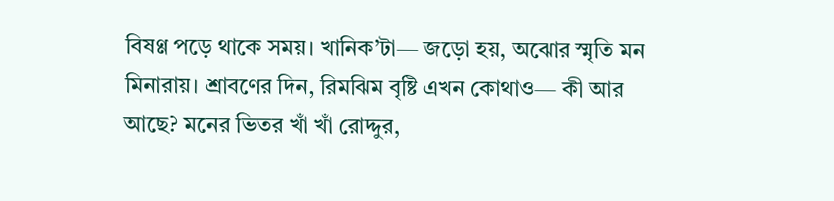বিষণ্ণ পড়ে থাকে সময়। খানিক’টা— জড়ো হয়, অঝোর স্মৃতি মন মিনারায়। শ্রাবণের দিন, রিমঝিম বৃষ্টি এখন কোথাও— কী আর আছে? মনের ভিতর খাঁ খাঁ রোদ্দুর,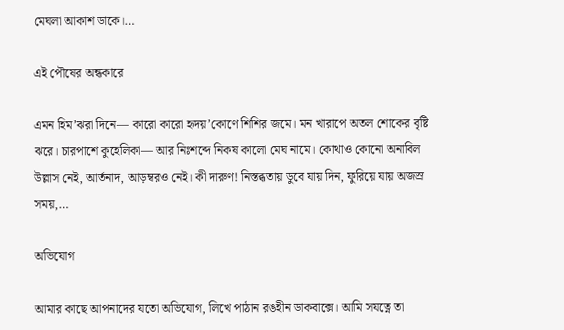মেঘলা আকাশ ডাকে।…

এই পৌষের অন্ধকারে

এমন হিম’ঝরা দিনে— কারো কারো হৃদয়’কোণে শিশির জমে। মন খারাপে অতল শোকের বৃষ্টি ঝরে। চারপাশে কুহেলিকা— আর নিঃশব্দে নিকষ কালো মেঘ নামে। কোথাও কোনো অনাবিল উল্লাস নেই, আর্তনাদ, আড়ম্বরও নেই। কী দারুণ! নিস্তব্ধতায় ডুবে যায় দিন, ফুরিয়ে যায় অজস্র সময়,…

অভিযোগ

আমার কাছে আপনাদের যতো অভিযোগ, লিখে পাঠান রঙহীন ডাকবাক্সে। আমি সযত্নে তা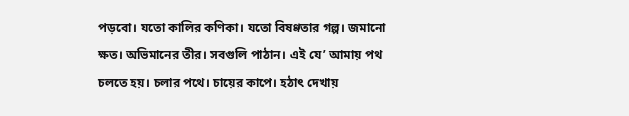পড়বো। যতো কালির কণিকা। যতো বিষণ্ণতার গল্প। জমানো ক্ষত। অভিমানের তীর। সবগুলি পাঠান। এই যে’ আমায় পথ চলতে হয়। চলার পথে। চায়ের কাপে। হঠাৎ দেখায়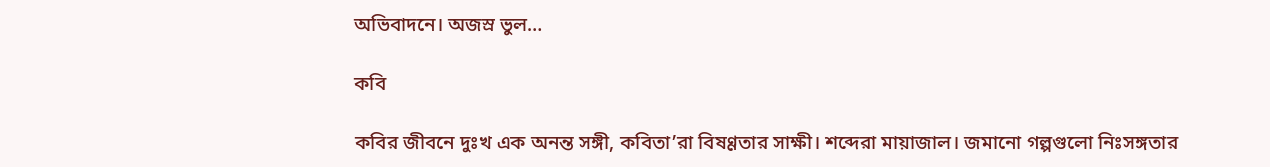অভিবাদনে। অজস্র ভুল…

কবি

কবির জীবনে দুঃখ এক অনন্ত সঙ্গী, কবিতা’রা বিষণ্ণতার সাক্ষী। শব্দেরা মায়াজাল। জমানো গল্পগুলো নিঃসঙ্গতার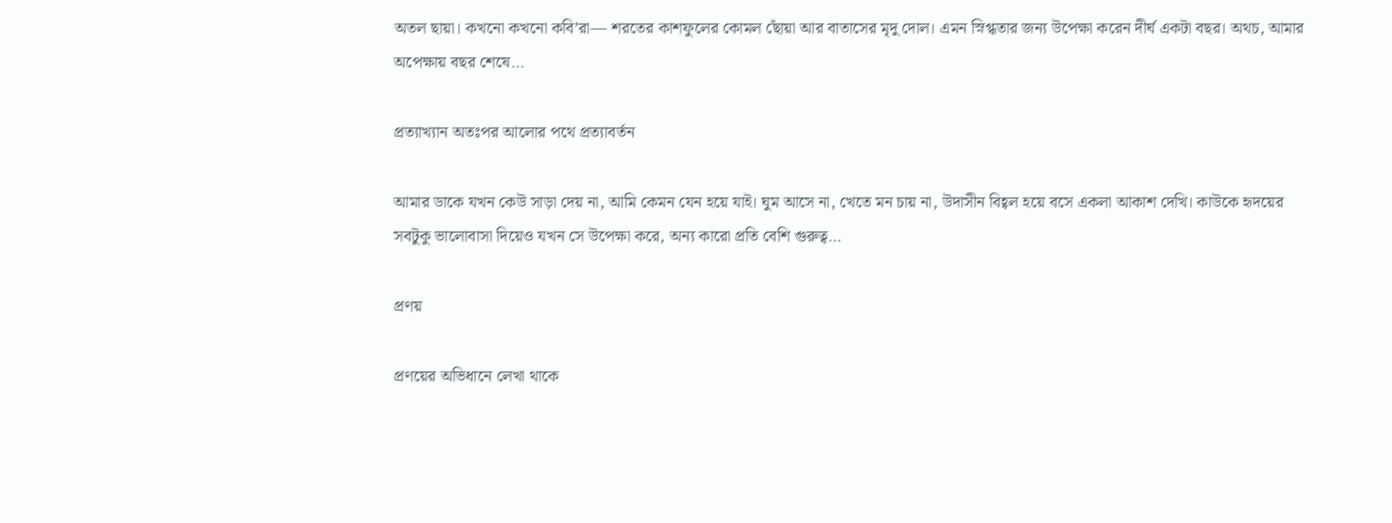অতল ছায়া। কখনো কখনো কবি’রা— শরতের কাশফুলের কোমল ছোঁয়া আর বাতাসের মৃদু দোল। এমন স্নিগ্ধতার জন্য উপেক্ষা করেন দীর্ঘ একটা বছর। অথচ, আমার অপেক্ষায় বছর শেষে…

প্রত্যাখ্যান অতঃপর আলোর পথে প্রত্যাবর্তন

আমার ডাকে যখন কেউ সাড়া দেয় না, আমি কেমন যেন হয়ে যাই। ঘুম আসে না, খেতে মন চায় না, উদাসীন বিহ্বল হয়ে বসে একলা আকাশ দেখি। কাউকে হৃদয়ের সবটুকু ভালোবাসা দিয়েও যখন সে উপেক্ষা করে, অন্য কারো প্রতি বেশি গুরুত্ব…

প্রণয়

প্রণয়ের অভিধানে লেখা থাকে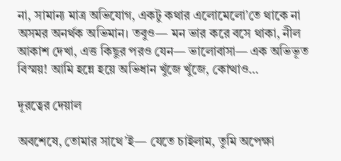না, সামান্য মাত্র অভিযোগ, একটু কথার এলোমেলো’তে থাকে না অসমর অনর্থক অভিমান। তবুও— মন ভার করে বসে থাকা, নীল আকাশ দেখা, এত্ত কিছুর পরও যেন— ভালোবাসা— এক অভিভূত বিস্ময়! আমি হন্নে হয়ে অভিধান খুঁজে খুঁজে, কোত্থাও…

দূরত্বের দেয়াল

অবশেষে, তোমার সাথে’ই— যেতে চাইলাম, তুমি অপেক্ষা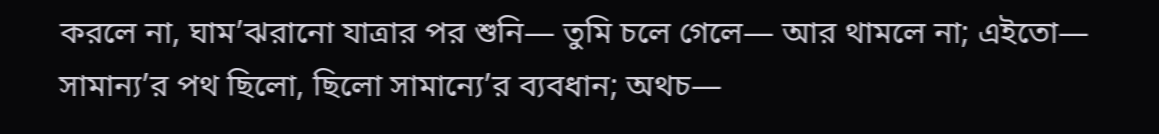করলে না, ঘাম’ঝরানো যাত্রার পর শুনি— তুমি চলে গেলে— আর থামলে না; এইতো— সামান্য’র পথ ছিলো, ছিলো সামান্যে’র ব্যবধান; অথচ—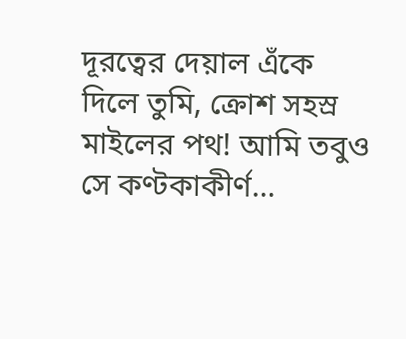দূরত্বের দেয়াল এঁকে দিলে তুমি, ক্রোশ সহস্র মাইলের পথ! আমি তবুও সে কণ্টকাকীর্ণ…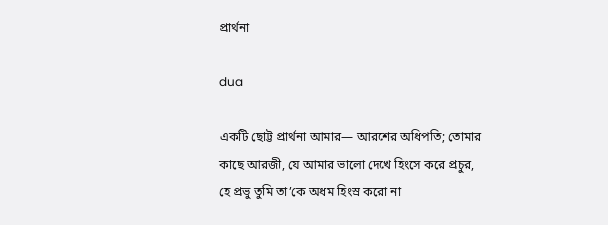প্রার্থনা

dua

একটি ছোট্ট প্রার্থনা আমার— আরশের অধিপতি; তোমার কাছে আরজী, যে আমার ভালো দেখে হিংসে করে প্রচুর, হে প্রভু তুমি তা’কে অধম হিংস্র করো না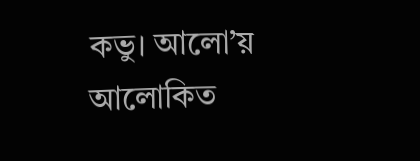কভু। আলো’য় আলোকিত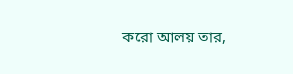করো আলয় তার,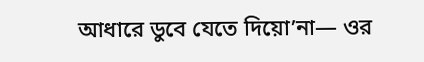আধারে ডুবে যেতে দিয়ো’না— ওর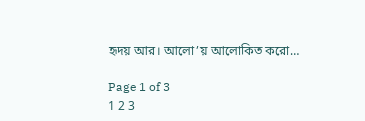হৃদয় আর। আলো’য় আলোকিত করো…

Page 1 of 3
1 2 3